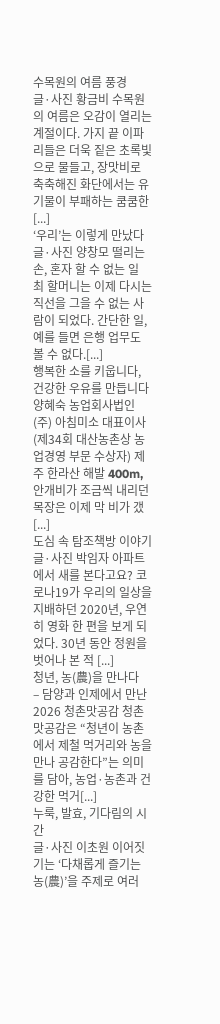수목원의 여름 풍경
글·사진 황금비 수목원의 여름은 오감이 열리는 계절이다. 가지 끝 이파리들은 더욱 짙은 초록빛으로 물들고, 장맛비로 축축해진 화단에서는 유기물이 부패하는 쿰쿰한 [...]
‘우리’는 이렇게 만났다
글·사진 양창모 떨리는 손, 혼자 할 수 없는 일 최 할머니는 이제 다시는 직선을 그을 수 없는 사람이 되었다. 간단한 일, 예를 들면 은행 업무도 볼 수 없다.[...]
행복한 소를 키웁니다, 건강한 우유를 만듭니다
양혜숙 농업회사법인(주) 아침미소 대표이사(제34회 대산농촌상 농업경영 부문 수상자) 제주 한라산 해발 400m, 안개비가 조금씩 내리던 목장은 이제 막 비가 갰[...]
도심 속 탐조책방 이야기
글·사진 박임자 아파트에서 새를 본다고요? 코로나19가 우리의 일상을 지배하던 2020년, 우연히 영화 한 편을 보게 되었다. 30년 동안 정원을 벗어나 본 적 [...]
청년, 농(農)을 만나다
– 담양과 인제에서 만난 2026 청촌맛공감 청촌맛공감은 “청년이 농촌에서 제철 먹거리와 농을 만나 공감한다”는 의미를 담아, 농업·농촌과 건강한 먹거[...]
누룩, 발효, 기다림의 시간
글·사진 이초원 이어짓기는 ‘다채롭게 즐기는 농(農)’을 주제로 여러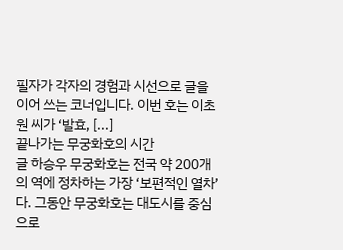필자가 각자의 경험과 시선으로 글을 이어 쓰는 코너입니다. 이번 호는 이초원 씨가 ‘발효, [...]
끝나가는 무궁화호의 시간
글 하승우 무궁화호는 전국 약 200개의 역에 정차하는 가장 ‘보편적인 열차’다. 그동안 무궁화호는 대도시를 중심으로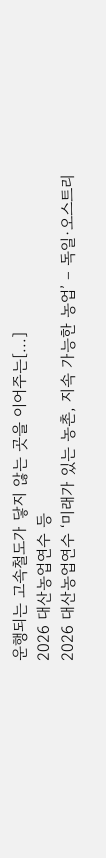운행되는 고속철도가 닿지 않는 곳을 이어주는[...]
2026 대산농업연수 등
2026 대산농업연수 ‘미래가 있는 농촌, 지속 가능한 농업’ – 독일·오스트리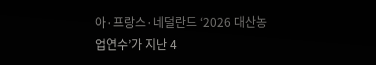아·프랑스·네덜란드 ‘2026 대산농업연수’가 지난 4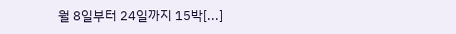월 8일부터 24일까지 15박[...]